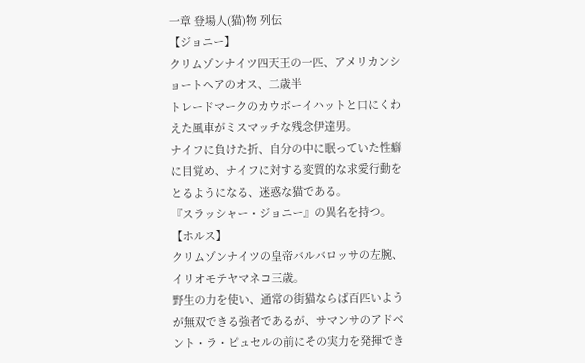一章 登場人(猫)物 列伝
【ジョニー】
クリムゾンナイツ四天王の一匹、アメリカンショートヘアのオス、二歳半
トレードマークのカウボーイハットと口にくわえた風車がミスマッチな残念伊達男。
ナイフに負けた折、自分の中に眠っていた性癖に目覚め、ナイフに対する変質的な求愛行動をとるようになる、迷惑な猫である。
『スラッシャー・ジョニー』の異名を持つ。
【ホルス】
クリムゾンナイツの皇帝バルバロッサの左腕、イリオモテヤマネコ三歳。
野生の力を使い、通常の街猫ならば百匹いようが無双できる強者であるが、サマンサのアドベント・ラ・ピュセルの前にその実力を発揮でき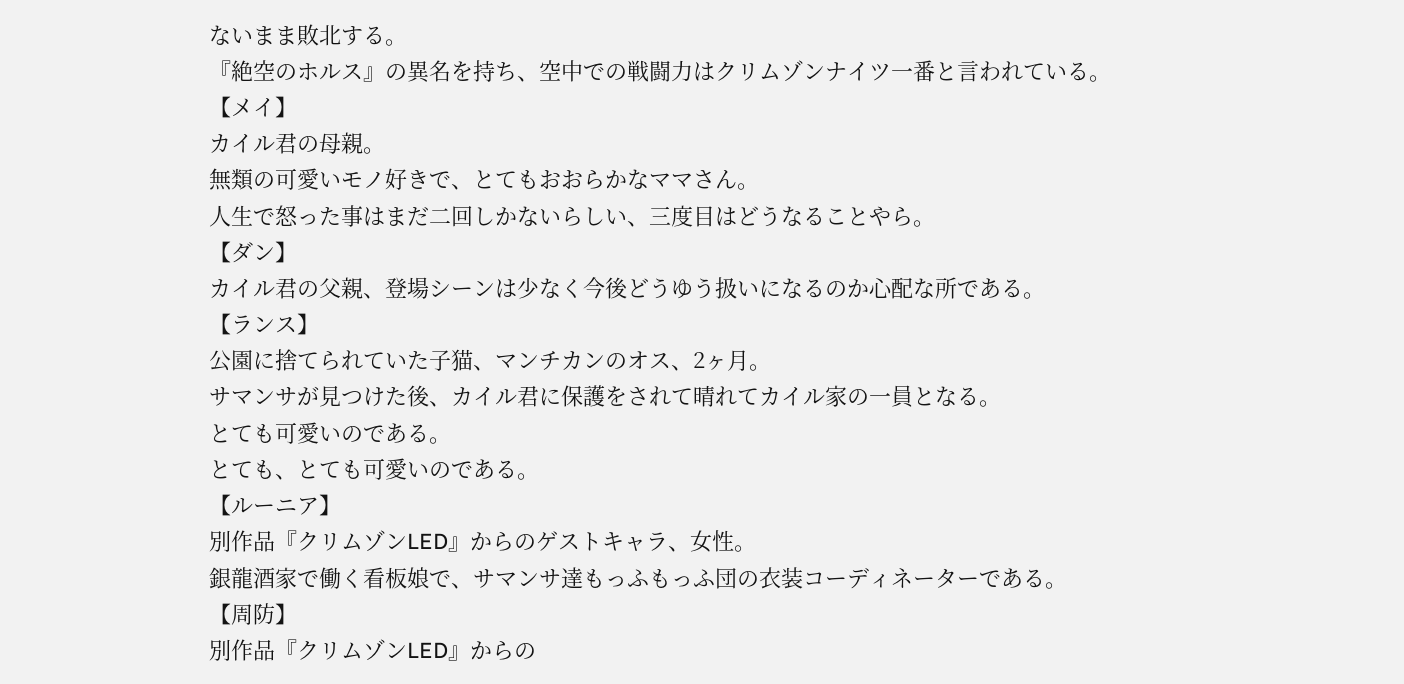ないまま敗北する。
『絶空のホルス』の異名を持ち、空中での戦闘力はクリムゾンナイツ一番と言われている。
【メイ】
カイル君の母親。
無類の可愛いモノ好きで、とてもおおらかなママさん。
人生で怒った事はまだ二回しかないらしい、三度目はどうなることやら。
【ダン】
カイル君の父親、登場シーンは少なく今後どうゆう扱いになるのか心配な所である。
【ランス】
公園に捨てられていた子猫、マンチカンのオス、2ヶ月。
サマンサが見つけた後、カイル君に保護をされて晴れてカイル家の一員となる。
とても可愛いのである。
とても、とても可愛いのである。
【ルーニア】
別作品『クリムゾンLED』からのゲストキャラ、女性。
銀龍酒家で働く看板娘で、サマンサ達もっふもっふ団の衣装コーディネーターである。
【周防】
別作品『クリムゾンLED』からの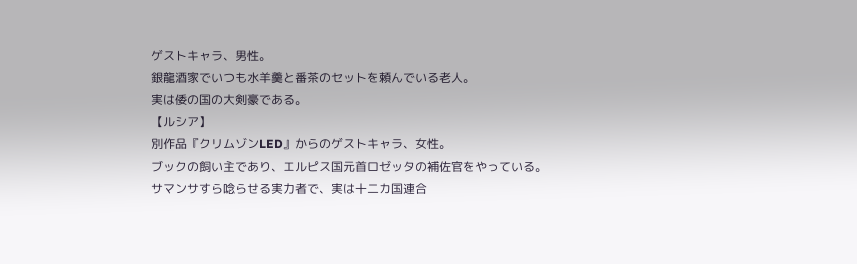ゲストキャラ、男性。
銀龍酒家でいつも水羊羹と番茶のセットを頼んでいる老人。
実は倭の国の大剣豪である。
【ルシア】
別作品『クリムゾンLED』からのゲストキャラ、女性。
ブックの飼い主であり、エルピス国元首ロゼッタの補佐官をやっている。
サマンサすら唸らせる実力者で、実は十二カ国連合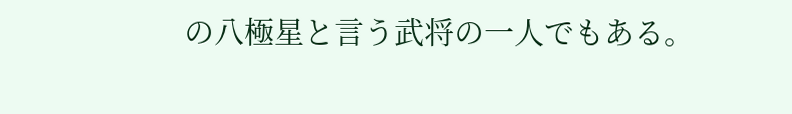の八極星と言う武将の一人でもある。